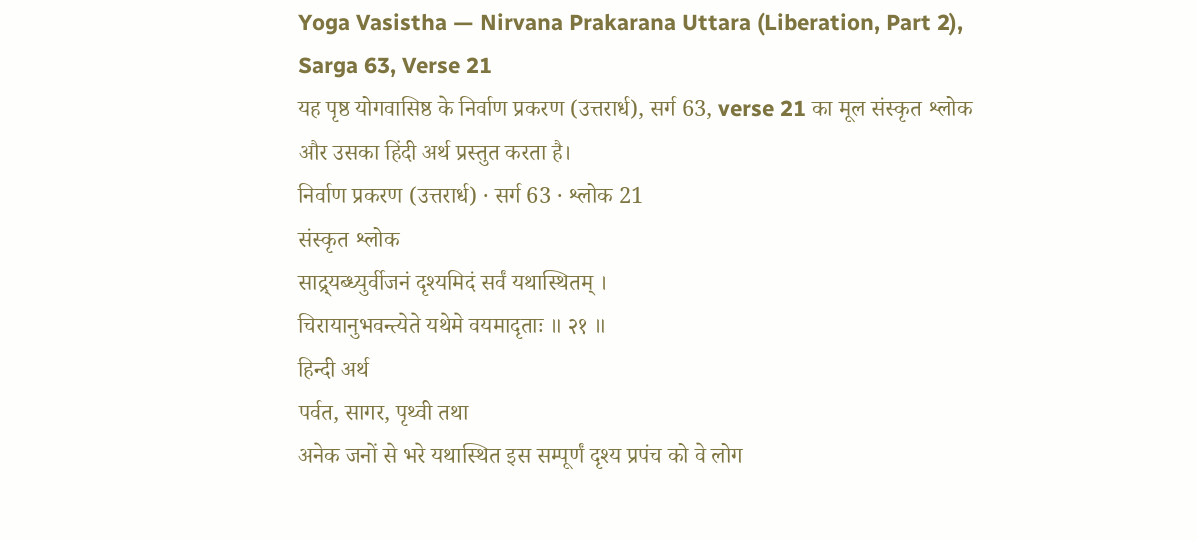Yoga Vasistha — Nirvana Prakarana Uttara (Liberation, Part 2), Sarga 63, Verse 21
यह पृष्ठ योगवासिष्ठ के निर्वाण प्रकरण (उत्तरार्ध), सर्ग 63, verse 21 का मूल संस्कृत श्लोक और उसका हिंदी अर्थ प्रस्तुत करता है।
निर्वाण प्रकरण (उत्तरार्ध) · सर्ग 63 · श्लोक 21
संस्कृत श्लोक
साद्र्यब्ध्युर्वीजनं दृश्यमिदं सर्वं यथास्थितम् ।
चिरायानुभवन्त्येते यथेमे वयमादृताः ॥ २१ ॥
हिन्दी अर्थ
पर्वत, सागर, पृथ्वी तथा
अनेक जनों से भरे यथास्थित इस सम्पूर्णं दृश्य प्रपंच को वे लोग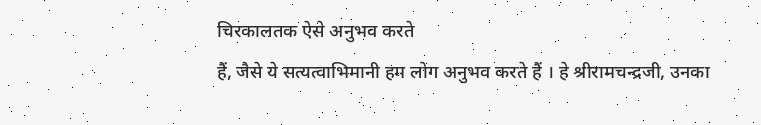चिरकालतक ऐसे अनुभव करते
हैं, जैसे ये सत्यत्वाभिमानी हम लोग अनुभव करते हैं । हे श्रीरामचन्द्रजी, उनका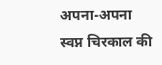अपना-अपना
स्वप्न चिरकाल की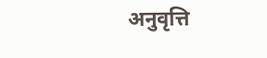अनुवृत्ति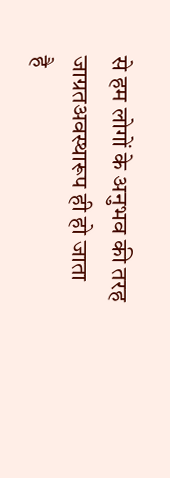से हम लोगों के अनुभव की तरह जाग्रतअवस्थारूप ही हो जाता
है